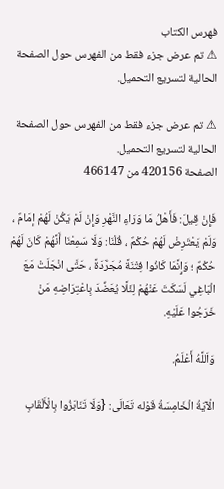فهرس الكتاب
⚠ تم عرض جزء فقط من الفهرس حول الصفحة الحالية لتسريع التحميل.

⚠ تم عرض جزء فقط من الفهرس حول الصفحة الحالية لتسريع التحميل.
الصفحة 420156 من 466147

فَإِنْ قِيلَ: فَأَهْلُ مَا وَرَاءِ النَّهْرِ وَإِنْ لَمْ يَكُنْ لَهُمْ إمَامٌ ، وَلَمْ يَعْتَرِضْ لَهُمْ حُكْمٌ ، قُلْنَا: وَلَا سَمِعْنَا أَنَّهُمْ كَانَ لَهُمْ حُكْمٌ ؛ وَإِنَّمَا كَانُوا فِتْنَةً مُجَرَّدَةً ، حَتَّى انْجَلَتْ مَعَ الْبَاغِي لَسَكَتَ عَنْهُمْ لِئَلَّا يُعَضِّدَ بِاعْتِرَاضِهِ مَنْ خَرَجُوا عَلَيْهِ.

وَاَللَّهُ أَعْلَمُ.

الْآيَةُ الْخَامِسَةُ قَوْله تَعَالَى: {وَلَا تَنَابَزُوا بِالْأَلْقَابِ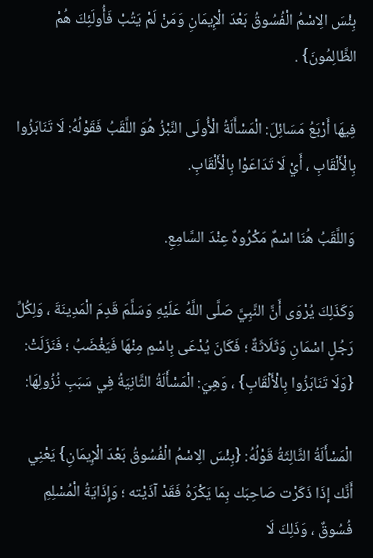بِئْسَ الِاسْمُ الْفُسُوقُ بَعْدَ الْإِيمَانِ وَمَنْ لَمْ يَتُبْ فَأُولَئِكَ هُمْ الظَّالِمُونَ} .

فِيهَا أَرْبَعُ مَسَائِلَ: الْمَسْأَلَةُ الْأُولَى النَّبْزُ هُوَ اللَّقَبُ فَقَوْلُهُ: لَا تَنَابَزُوا بِالْأَلْقَابِ ، أَيْ لَا تَدَاعَوْا بِالْأَلْقَابِ.

وَاللَّقَبُ هُنَا اسْمٌ مَكْرُوهٌ عِنْدَ السَّامِعِ.

وَكَذَلِكَ يُرْوَى أَنَّ النَّبِيَّ صَلَّى اللَّهُ عَلَيْهِ وَسَلَّمَ قَدِمَ الْمَدِينَةَ ، وَلِكُلِّ رَجُلٍ اسْمَانِ وَثَلَاثَةٌ ؛ فَكَانَ يُدْعَى بِاسْمٍ مِنْهَا فَيَغْضَبُ ؛ فَنَزَلَتْ: {وَلَا تَنَابَزُوا بِالْأَلْقَابِ} ، وَهِيَ: الْمَسْأَلَةُ الثَّانِيَةُ فِي سَبَبِ نُزُولِهَا:

الْمَسْأَلَةُ الثَّالِثَةُ قَوْلُهُ: {بِئْسَ الِاسْمُ الْفُسُوقُ بَعْدَ الْإِيمَانِ} يَعْنِي أَنَّك إذَا ذَكَرْت صَاحِبَك بِمَا يَكْرَهُ فَقَدْ آذَيْته ؛ وَإِذَايَةُ الْمُسْلِمِ فُسُوقٌ ، وَذَلِكَ لَا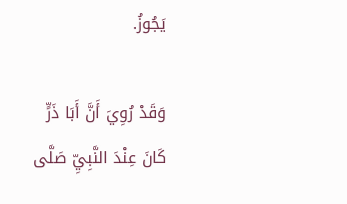يَجُوزُ.

وَقَدْ رُوِيَ أَنَّ أَبَا ذَرٍّ كَانَ عِنْدَ النَّبِيِّ صَلَّى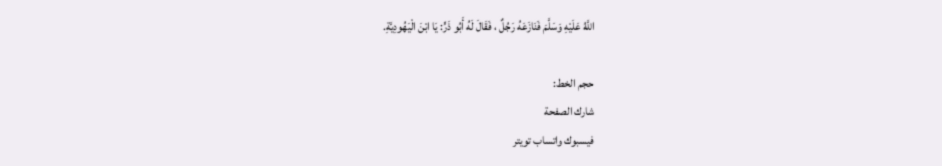اللَّهُ عَلَيْهِ وَسَلَّمَ فَنَازَعَهُ رَجُلٌ ، فَقَالَ لَهُ أَبُو ذَرٍّ: يَا ابْنَ الْيَهُودِيَّةِ.

حجم الخط:
شارك الصفحة
فيسبوك واتساب تويتر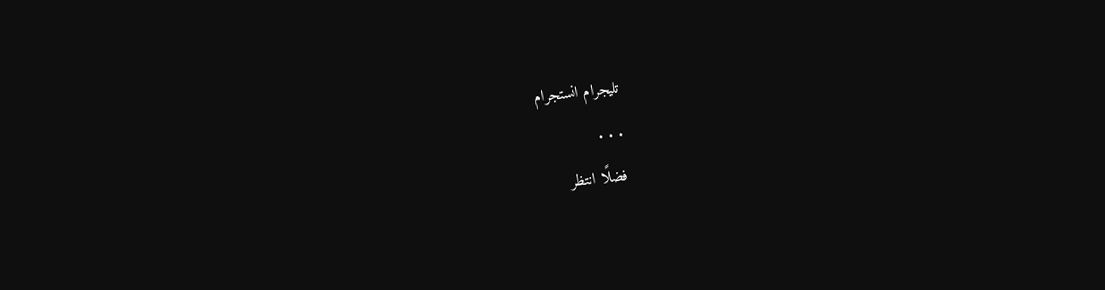تليجرام انستجرام
. . .
فضلًا انتظر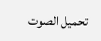تحميل الصوت